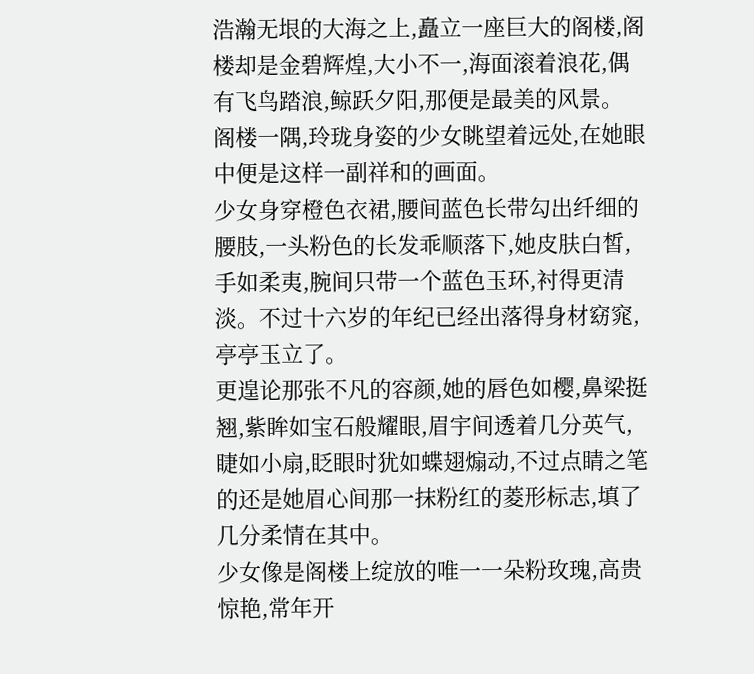浩瀚无垠的大海之上,矗立一座巨大的阁楼,阁楼却是金碧辉煌,大小不一,海面滚着浪花,偶有飞鸟踏浪,鲸跃夕阳,那便是最美的风景。
阁楼一隅,玲珑身姿的少女眺望着远处,在她眼中便是这样一副祥和的画面。
少女身穿橙色衣裙,腰间蓝色长带勾出纤细的腰肢,一头粉色的长发乖顺落下,她皮肤白皙,手如柔夷,腕间只带一个蓝色玉环,衬得更清淡。不过十六岁的年纪已经出落得身材窈窕,亭亭玉立了。
更遑论那张不凡的容颜,她的唇色如樱,鼻梁挺翘,紫眸如宝石般耀眼,眉宇间透着几分英气,睫如小扇,眨眼时犹如蝶翅煽动,不过点睛之笔的还是她眉心间那一抹粉红的菱形标志,填了几分柔情在其中。
少女像是阁楼上绽放的唯一一朵粉玫瑰,高贵惊艳,常年开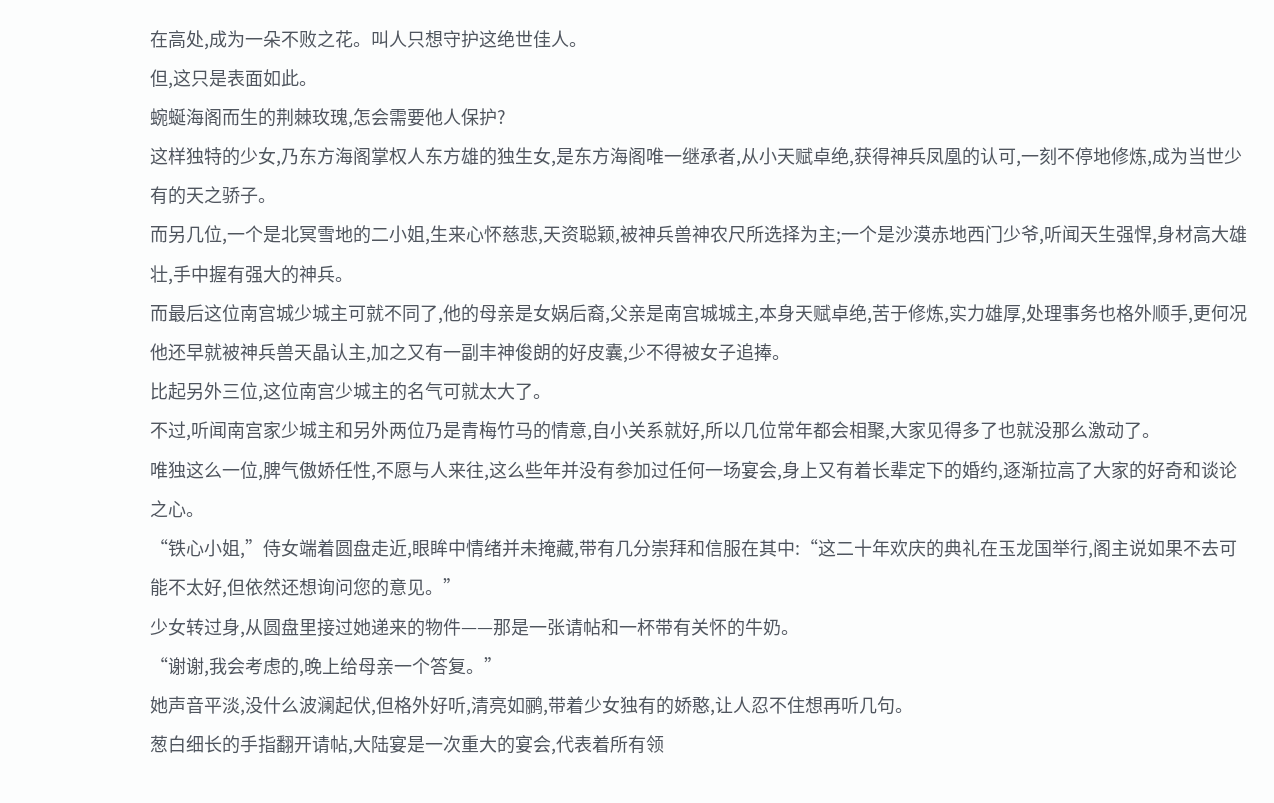在高处,成为一朵不败之花。叫人只想守护这绝世佳人。
但,这只是表面如此。
蜿蜒海阁而生的荆棘玫瑰,怎会需要他人保护?
这样独特的少女,乃东方海阁掌权人东方雄的独生女,是东方海阁唯一继承者,从小天赋卓绝,获得神兵凤凰的认可,一刻不停地修炼,成为当世少有的天之骄子。
而另几位,一个是北冥雪地的二小姐,生来心怀慈悲,天资聪颖,被神兵兽神农尺所选择为主;一个是沙漠赤地西门少爷,听闻天生强悍,身材高大雄壮,手中握有强大的神兵。
而最后这位南宫城少城主可就不同了,他的母亲是女娲后裔,父亲是南宫城城主,本身天赋卓绝,苦于修炼,实力雄厚,处理事务也格外顺手,更何况他还早就被神兵兽天晶认主,加之又有一副丰神俊朗的好皮囊,少不得被女子追捧。
比起另外三位,这位南宫少城主的名气可就太大了。
不过,听闻南宫家少城主和另外两位乃是青梅竹马的情意,自小关系就好,所以几位常年都会相聚,大家见得多了也就没那么激动了。
唯独这么一位,脾气傲娇任性,不愿与人来往,这么些年并没有参加过任何一场宴会,身上又有着长辈定下的婚约,逐渐拉高了大家的好奇和谈论之心。
“铁心小姐,”侍女端着圆盘走近,眼眸中情绪并未掩藏,带有几分崇拜和信服在其中:“这二十年欢庆的典礼在玉龙国举行,阁主说如果不去可能不太好,但依然还想询问您的意见。”
少女转过身,从圆盘里接过她递来的物件——那是一张请帖和一杯带有关怀的牛奶。
“谢谢,我会考虑的,晚上给母亲一个答复。”
她声音平淡,没什么波澜起伏,但格外好听,清亮如鹂,带着少女独有的娇憨,让人忍不住想再听几句。
葱白细长的手指翻开请帖,大陆宴是一次重大的宴会,代表着所有领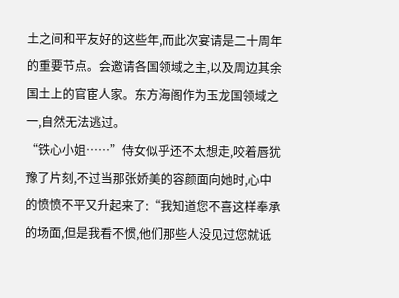土之间和平友好的这些年,而此次宴请是二十周年的重要节点。会邀请各国领域之主,以及周边其余国土上的官宦人家。东方海阁作为玉龙国领域之一,自然无法逃过。
“铁心小姐……”侍女似乎还不太想走,咬着唇犹豫了片刻,不过当那张娇美的容颜面向她时,心中的愤愤不平又升起来了:“我知道您不喜这样奉承的场面,但是我看不惯,他们那些人没见过您就诋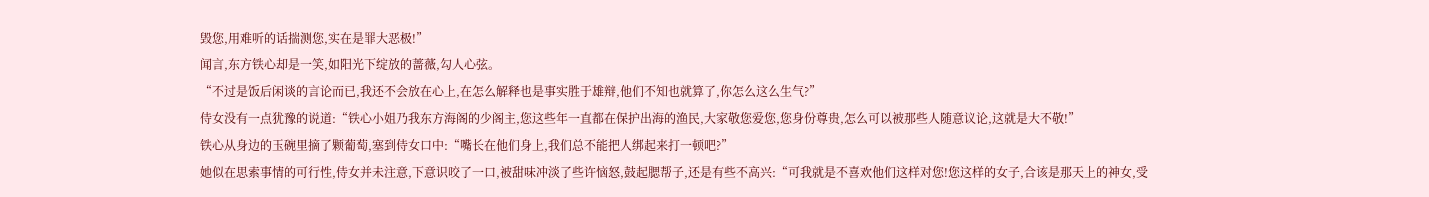毁您,用难听的话揣测您,实在是罪大恶极!”
闻言,东方铁心却是一笑,如阳光下绽放的蔷薇,勾人心弦。
“不过是饭后闲谈的言论而已,我还不会放在心上,在怎么解释也是事实胜于雄辩,他们不知也就算了,你怎么这么生气?”
侍女没有一点犹豫的说道:“铁心小姐乃我东方海阁的少阁主,您这些年一直都在保护出海的渔民,大家敬您爱您,您身份尊贵,怎么可以被那些人随意议论,这就是大不敬!”
铁心从身边的玉碗里摘了颗葡萄,塞到侍女口中:“嘴长在他们身上,我们总不能把人绑起来打一顿吧?”
她似在思索事情的可行性,侍女并未注意,下意识咬了一口,被甜味冲淡了些许恼怒,鼓起腮帮子,还是有些不高兴:“可我就是不喜欢他们这样对您!您这样的女子,合该是那天上的神女,受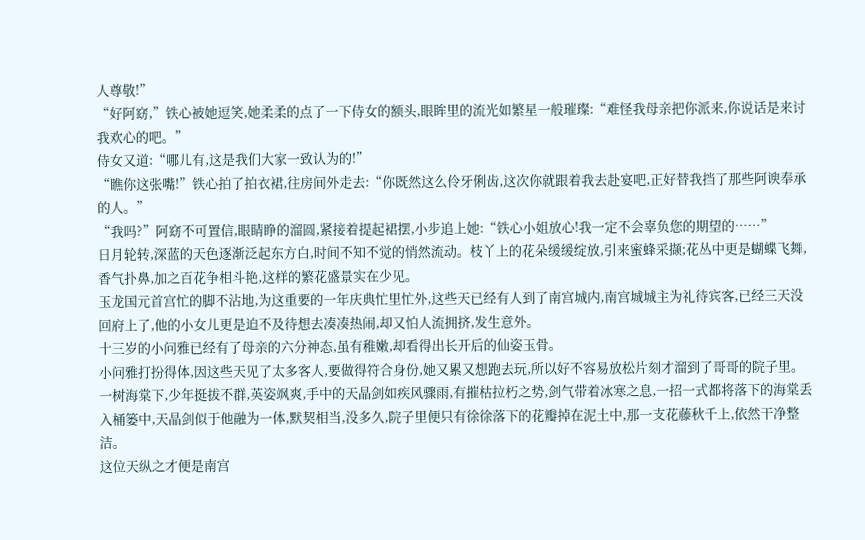人尊敬!”
“好阿窈,”铁心被她逗笑,她柔柔的点了一下侍女的额头,眼眸里的流光如繁星一般璀璨:“难怪我母亲把你派来,你说话是来讨我欢心的吧。”
侍女又道:“哪儿有,这是我们大家一致认为的!”
“瞧你这张嘴!”铁心拍了拍衣裙,往房间外走去:“你既然这么伶牙俐齿,这次你就跟着我去赴宴吧,正好替我挡了那些阿谀奉承的人。”
“我吗?”阿窈不可置信,眼睛睁的溜圆,紧接着提起裙摆,小步追上她:“铁心小姐放心!我一定不会辜负您的期望的……”
日月轮转,深蓝的天色逐渐泛起东方白,时间不知不觉的悄然流动。枝丫上的花朵缓缓绽放,引来蜜蜂采撷;花丛中更是蝴蝶飞舞,香气扑鼻,加之百花争相斗艳,这样的繁花盛景实在少见。
玉龙国元首宫忙的脚不沾地,为这重要的一年庆典忙里忙外,这些天已经有人到了南宫城内,南宫城城主为礼待宾客,已经三天没回府上了,他的小女儿更是迫不及待想去凑凑热闹,却又怕人流拥挤,发生意外。
十三岁的小问雅已经有了母亲的六分神态,虽有稚嫩,却看得出长开后的仙姿玉骨。
小问雅打扮得体,因这些天见了太多客人,要做得符合身份,她又累又想跑去玩,所以好不容易放松片刻才溜到了哥哥的院子里。
一树海棠下,少年挺拔不群,英姿飒爽,手中的天晶剑如疾风骤雨,有摧枯拉朽之势,剑气带着冰寒之息,一招一式都将落下的海棠丢入桶篓中,天晶剑似于他融为一体,默契相当,没多久,院子里便只有徐徐落下的花瓣掉在泥土中,那一支花藤秋千上,依然干净整洁。
这位天纵之才便是南宫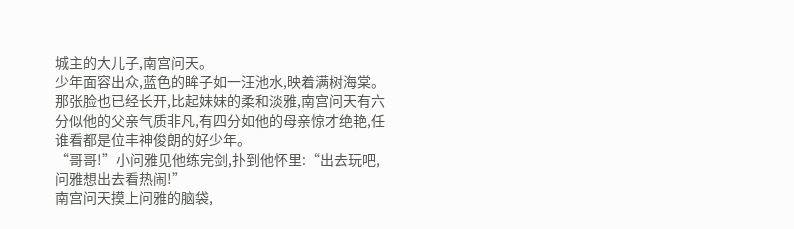城主的大儿子,南宫问天。
少年面容出众,蓝色的眸子如一汪池水,映着满树海棠。那张脸也已经长开,比起妹妹的柔和淡雅,南宫问天有六分似他的父亲气质非凡,有四分如他的母亲惊才绝艳,任谁看都是位丰神俊朗的好少年。
“哥哥!”小问雅见他练完剑,扑到他怀里:“出去玩吧,问雅想出去看热闹!”
南宫问天摸上问雅的脑袋,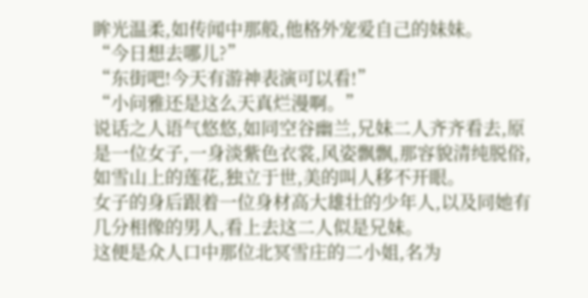眸光温柔,如传闻中那般,他格外宠爱自己的妹妹。
“今日想去哪儿?”
“东街吧!今天有游神表演可以看!”
“小问雅还是这么天真烂漫啊。”
说话之人语气悠悠,如同空谷幽兰,兄妹二人齐齐看去,原是一位女子,一身淡紫色衣裳,风姿飘飘,那容貌清纯脱俗,如雪山上的莲花,独立于世,美的叫人移不开眼。
女子的身后跟着一位身材高大雄壮的少年人,以及同她有几分相像的男人,看上去这二人似是兄妹。
这便是众人口中那位北冥雪庄的二小姐,名为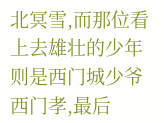北冥雪,而那位看上去雄壮的少年则是西门城少爷西门孝,最后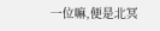一位嘛,便是北冥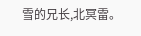雪的兄长,北冥雷。